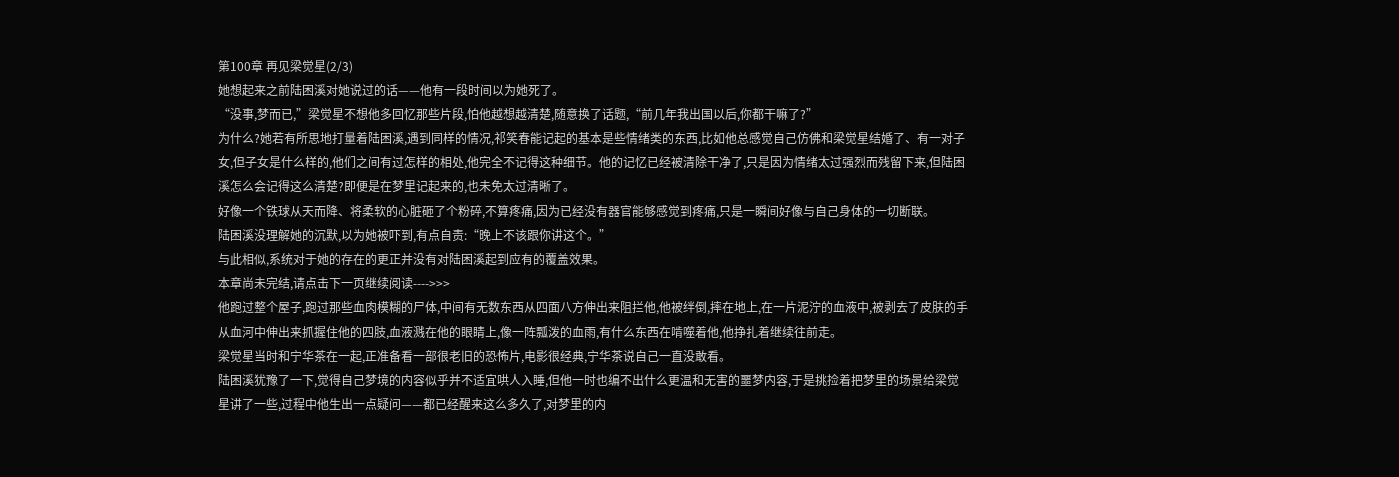第100章 再见梁觉星(2/3)
她想起来之前陆困溪对她说过的话——他有一段时间以为她死了。
“没事,梦而已,”梁觉星不想他多回忆那些片段,怕他越想越清楚,随意换了话题,“前几年我出国以后,你都干嘛了?”
为什么?她若有所思地打量着陆困溪,遇到同样的情况,祁笑春能记起的基本是些情绪类的东西,比如他总感觉自己仿佛和梁觉星结婚了、有一对子女,但子女是什么样的,他们之间有过怎样的相处,他完全不记得这种细节。他的记忆已经被清除干净了,只是因为情绪太过强烈而残留下来,但陆困溪怎么会记得这么清楚?即便是在梦里记起来的,也未免太过清晰了。
好像一个铁球从天而降、将柔软的心脏砸了个粉碎,不算疼痛,因为已经没有器官能够感觉到疼痛,只是一瞬间好像与自己身体的一切断联。
陆困溪没理解她的沉默,以为她被吓到,有点自责:“晚上不该跟你讲这个。”
与此相似,系统对于她的存在的更正并没有对陆困溪起到应有的覆盖效果。
本章尚未完结,请点击下一页继续阅读---->>>
他跑过整个屋子,跑过那些血肉模糊的尸体,中间有无数东西从四面八方伸出来阻拦他,他被绊倒,摔在地上,在一片泥泞的血液中,被剥去了皮肤的手从血河中伸出来抓握住他的四肢,血液溅在他的眼睛上,像一阵瓢泼的血雨,有什么东西在啃噬着他,他挣扎着继续往前走。
梁觉星当时和宁华茶在一起,正准备看一部很老旧的恐怖片,电影很经典,宁华茶说自己一直没敢看。
陆困溪犹豫了一下,觉得自己梦境的内容似乎并不适宜哄人入睡,但他一时也编不出什么更温和无害的噩梦内容,于是挑捡着把梦里的场景给梁觉星讲了一些,过程中他生出一点疑问——都已经醒来这么多久了,对梦里的内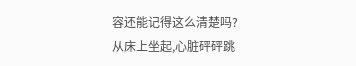容还能记得这么清楚吗?
从床上坐起,心脏砰砰跳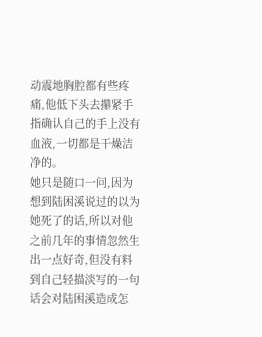动震地胸腔都有些疼痛,他低下头去攥紧手指确认自己的手上没有血液,一切都是干燥洁净的。
她只是随口一问,因为想到陆困溪说过的以为她死了的话,所以对他之前几年的事情忽然生出一点好奇,但没有料到自己轻描淡写的一句话会对陆困溪造成怎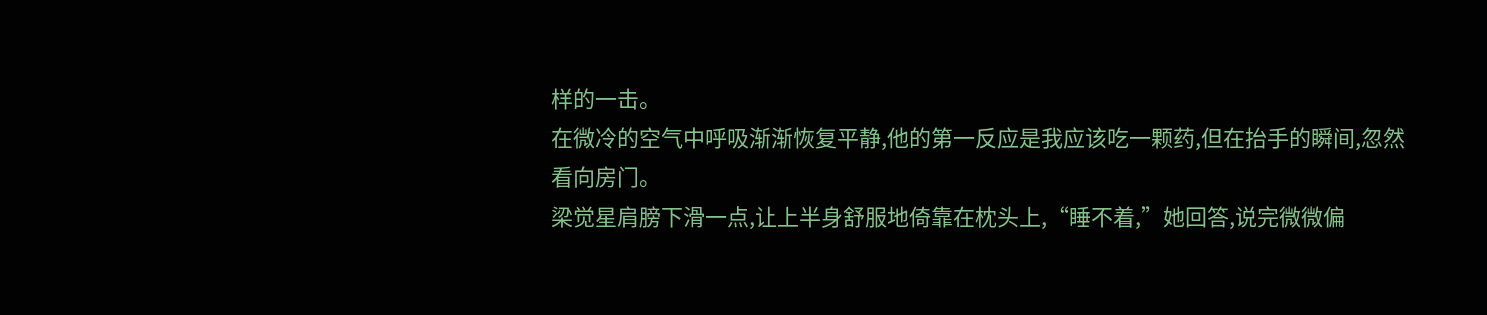样的一击。
在微冷的空气中呼吸渐渐恢复平静,他的第一反应是我应该吃一颗药,但在抬手的瞬间,忽然看向房门。
梁觉星肩膀下滑一点,让上半身舒服地倚靠在枕头上,“睡不着,”她回答,说完微微偏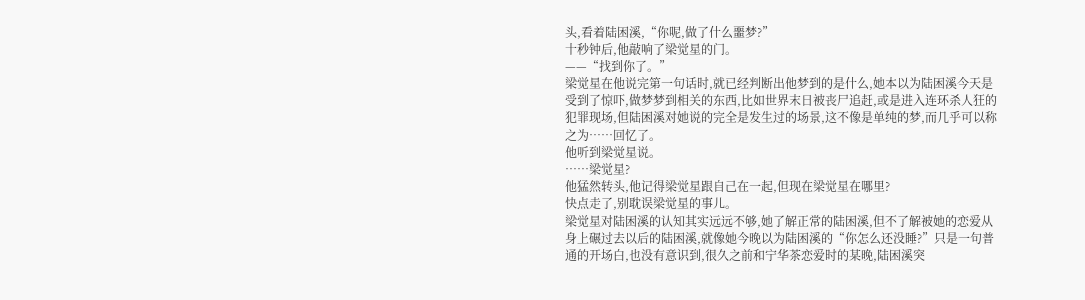头,看着陆困溪,“你呢,做了什么噩梦?”
十秒钟后,他敲响了梁觉星的门。
——“找到你了。”
梁觉星在他说完第一句话时,就已经判断出他梦到的是什么,她本以为陆困溪今天是受到了惊吓,做梦梦到相关的东西,比如世界末日被丧尸追赶,或是进入连环杀人狂的犯罪现场,但陆困溪对她说的完全是发生过的场景,这不像是单纯的梦,而几乎可以称之为……回忆了。
他听到梁觉星说。
……梁觉星?
他猛然转头,他记得梁觉星跟自己在一起,但现在梁觉星在哪里?
快点走了,别耽误梁觉星的事儿。
梁觉星对陆困溪的认知其实远远不够,她了解正常的陆困溪,但不了解被她的恋爱从身上碾过去以后的陆困溪,就像她今晚以为陆困溪的“你怎么还没睡?”只是一句普通的开场白,也没有意识到,很久之前和宁华茶恋爱时的某晚,陆困溪突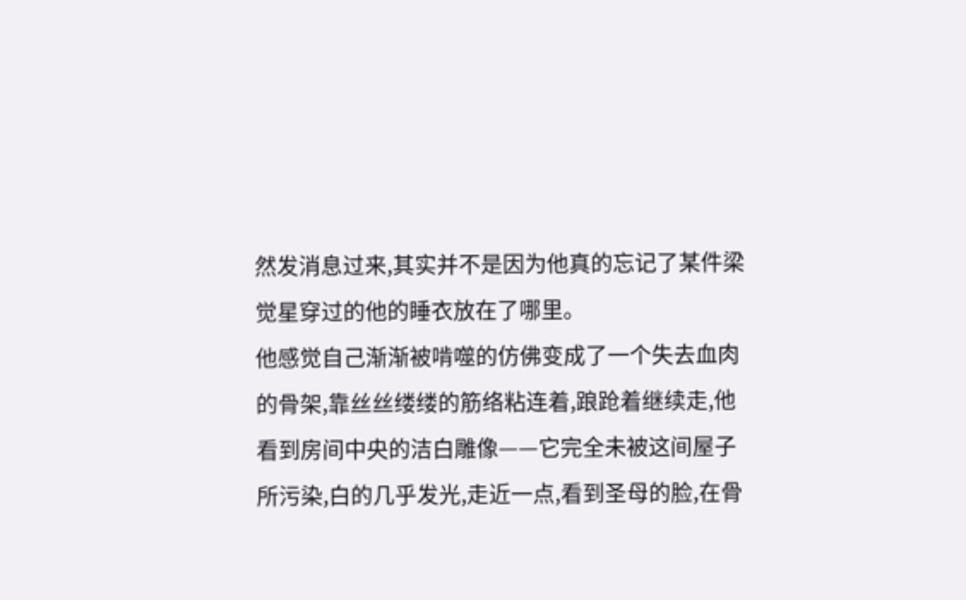然发消息过来,其实并不是因为他真的忘记了某件梁觉星穿过的他的睡衣放在了哪里。
他感觉自己渐渐被啃噬的仿佛变成了一个失去血肉的骨架,靠丝丝缕缕的筋络粘连着,踉跄着继续走,他看到房间中央的洁白雕像——它完全未被这间屋子所污染,白的几乎发光,走近一点,看到圣母的脸,在骨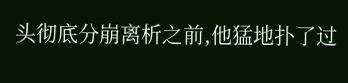头彻底分崩离析之前,他猛地扑了过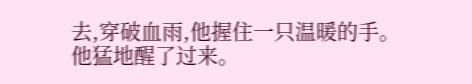去,穿破血雨,他握住一只温暖的手。
他猛地醒了过来。